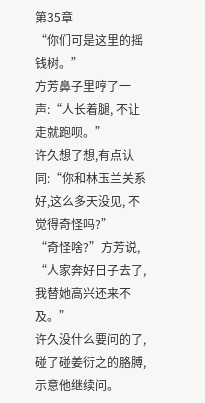第35章
“你们可是这里的摇钱树。”
方芳鼻子里哼了一声:“人长着腿, 不让走就跑呗。”
许久想了想,有点认同:“你和林玉兰关系好,这么多天没见, 不觉得奇怪吗?”
“奇怪啥?”方芳说, “人家奔好日子去了,我替她高兴还来不及。”
许久没什么要问的了, 碰了碰姜衍之的胳膊, 示意他继续问。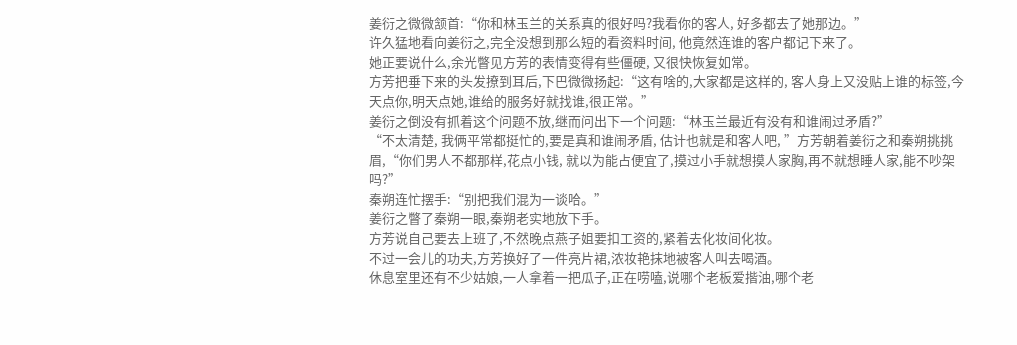姜衍之微微颔首:“你和林玉兰的关系真的很好吗?我看你的客人, 好多都去了她那边。”
许久猛地看向姜衍之,完全没想到那么短的看资料时间, 他竟然连谁的客户都记下来了。
她正要说什么,余光瞥见方芳的表情变得有些僵硬, 又很快恢复如常。
方芳把垂下来的头发撩到耳后,下巴微微扬起:“这有啥的,大家都是这样的, 客人身上又没贴上谁的标签,今天点你,明天点她,谁给的服务好就找谁,很正常。”
姜衍之倒没有抓着这个问题不放,继而问出下一个问题:“林玉兰最近有没有和谁闹过矛盾?”
“不太清楚, 我俩平常都挺忙的,要是真和谁闹矛盾, 估计也就是和客人吧, ”方芳朝着姜衍之和秦朔挑挑眉,“你们男人不都那样,花点小钱, 就以为能占便宜了,摸过小手就想摸人家胸,再不就想睡人家,能不吵架吗?”
秦朔连忙摆手:“别把我们混为一谈哈。”
姜衍之瞥了秦朔一眼,秦朔老实地放下手。
方芳说自己要去上班了,不然晚点燕子姐要扣工资的,紧着去化妆间化妆。
不过一会儿的功夫,方芳换好了一件亮片裙,浓妆艳抹地被客人叫去喝酒。
休息室里还有不少姑娘,一人拿着一把瓜子,正在唠嗑,说哪个老板爱揩油,哪个老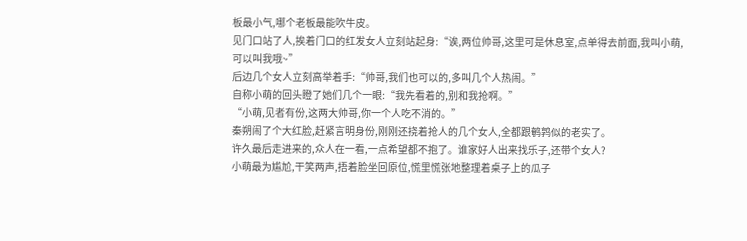板最小气,哪个老板最能吹牛皮。
见门口站了人,挨着门口的红发女人立刻站起身:“诶,两位帅哥,这里可是休息室,点单得去前面,我叫小萌,可以叫我哦~”
后边几个女人立刻高举着手:“帅哥,我们也可以的,多叫几个人热闹。”
自称小萌的回头瞪了她们几个一眼:“我先看着的,别和我抢啊。”
“小萌,见者有份,这两大帅哥,你一个人吃不消的。”
秦朔闹了个大红脸,赶紧言明身份,刚刚还挠着抢人的几个女人,全都跟鹌鹑似的老实了。
许久最后走进来的,众人在一看,一点希望都不抱了。谁家好人出来找乐子,还带个女人?
小萌最为尴尬,干笑两声,捂着脸坐回原位,慌里慌张地整理着桌子上的瓜子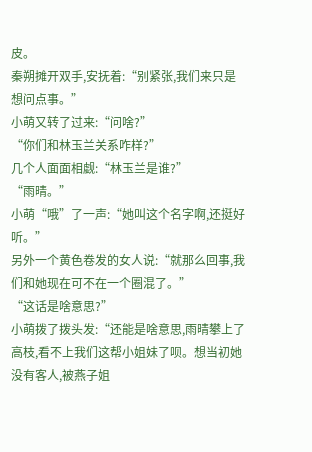皮。
秦朔摊开双手,安抚着:“别紧张,我们来只是想问点事。”
小萌又转了过来:“问啥?”
“你们和林玉兰关系咋样?”
几个人面面相觑:“林玉兰是谁?”
“雨晴。”
小萌“哦”了一声:“她叫这个名字啊,还挺好听。”
另外一个黄色卷发的女人说:“就那么回事,我们和她现在可不在一个圈混了。”
“这话是啥意思?”
小萌拨了拨头发:“还能是啥意思,雨晴攀上了高枝,看不上我们这帮小姐妹了呗。想当初她没有客人,被燕子姐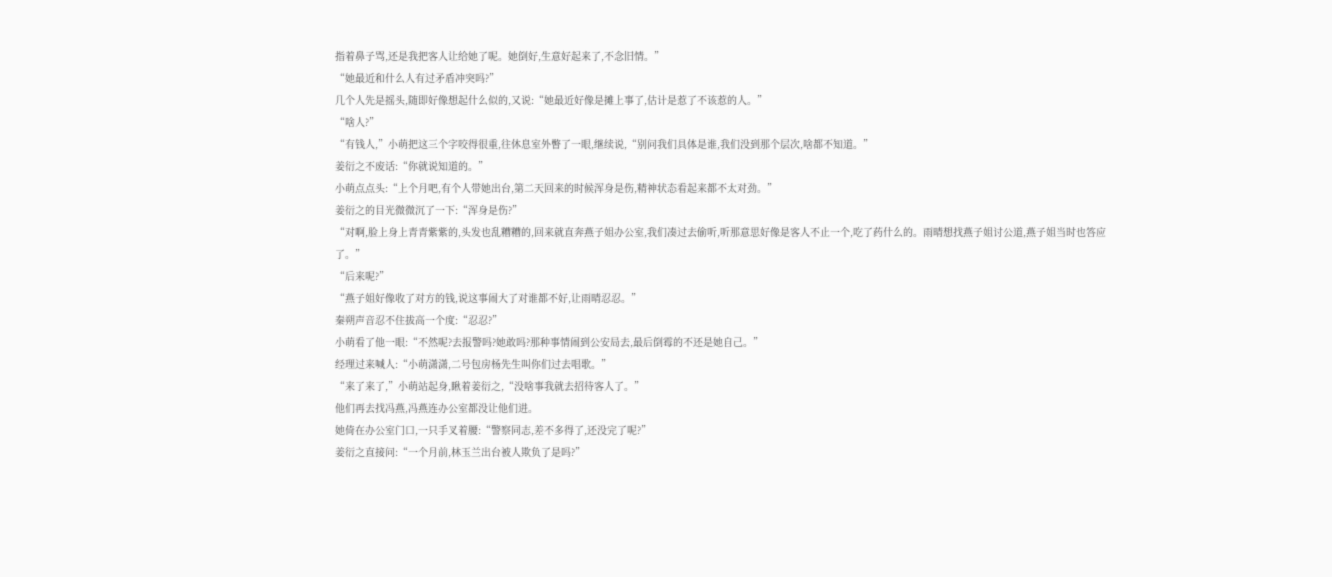指着鼻子骂,还是我把客人让给她了呢。她倒好,生意好起来了,不念旧情。”
“她最近和什么人有过矛盾冲突吗?”
几个人先是摇头,随即好像想起什么似的,又说:“她最近好像是摊上事了,估计是惹了不该惹的人。”
“啥人?”
“有钱人,”小萌把这三个字咬得很重,往休息室外瞥了一眼,继续说,“别问我们具体是谁,我们没到那个层次,啥都不知道。”
姜衍之不废话:“你就说知道的。”
小萌点点头:“上个月吧,有个人带她出台,第二天回来的时候浑身是伤,精神状态看起来都不太对劲。”
姜衍之的目光微微沉了一下:“浑身是伤?”
“对啊,脸上身上青青紫紫的,头发也乱糟糟的,回来就直奔燕子姐办公室,我们凑过去偷听,听那意思好像是客人不止一个,吃了药什么的。雨晴想找燕子姐讨公道,燕子姐当时也答应了。”
“后来呢?”
“燕子姐好像收了对方的钱,说这事闹大了对谁都不好,让雨晴忍忍。”
秦朔声音忍不住拔高一个度:“忍忍?”
小萌看了他一眼:“不然呢?去报警吗?她敢吗?那种事情闹到公安局去,最后倒霉的不还是她自己。”
经理过来喊人:“小萌潇潇,二号包房杨先生叫你们过去唱歌。”
“来了来了,”小萌站起身,瞅着姜衍之,“没啥事我就去招待客人了。”
他们再去找冯燕,冯燕连办公室都没让他们进。
她倚在办公室门口,一只手叉着腰:“警察同志,差不多得了,还没完了呢?”
姜衍之直接问:“一个月前,林玉兰出台被人欺负了是吗?”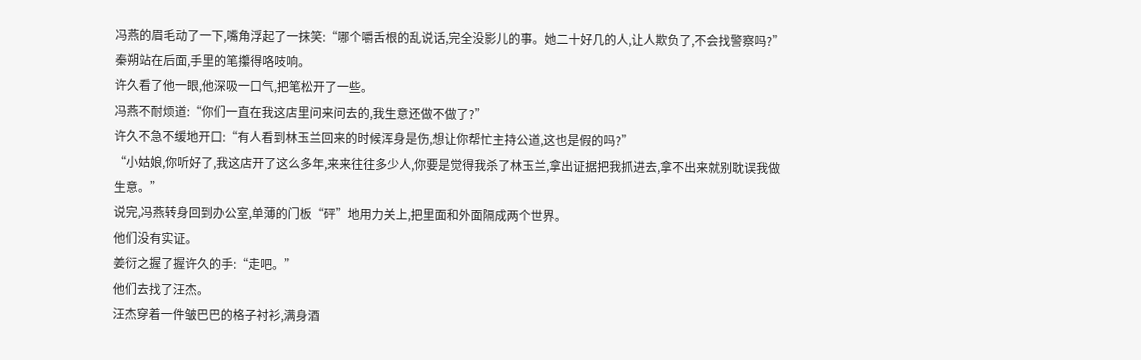冯燕的眉毛动了一下,嘴角浮起了一抹笑:“哪个嚼舌根的乱说话,完全没影儿的事。她二十好几的人,让人欺负了,不会找警察吗?”
秦朔站在后面,手里的笔攥得咯吱响。
许久看了他一眼,他深吸一口气,把笔松开了一些。
冯燕不耐烦道:“你们一直在我这店里问来问去的,我生意还做不做了?”
许久不急不缓地开口:“有人看到林玉兰回来的时候浑身是伤,想让你帮忙主持公道,这也是假的吗?”
“小姑娘,你听好了,我这店开了这么多年,来来往往多少人,你要是觉得我杀了林玉兰,拿出证据把我抓进去,拿不出来就别耽误我做生意。”
说完,冯燕转身回到办公室,单薄的门板“砰”地用力关上,把里面和外面隔成两个世界。
他们没有实证。
姜衍之握了握许久的手:“走吧。”
他们去找了汪杰。
汪杰穿着一件皱巴巴的格子衬衫,满身酒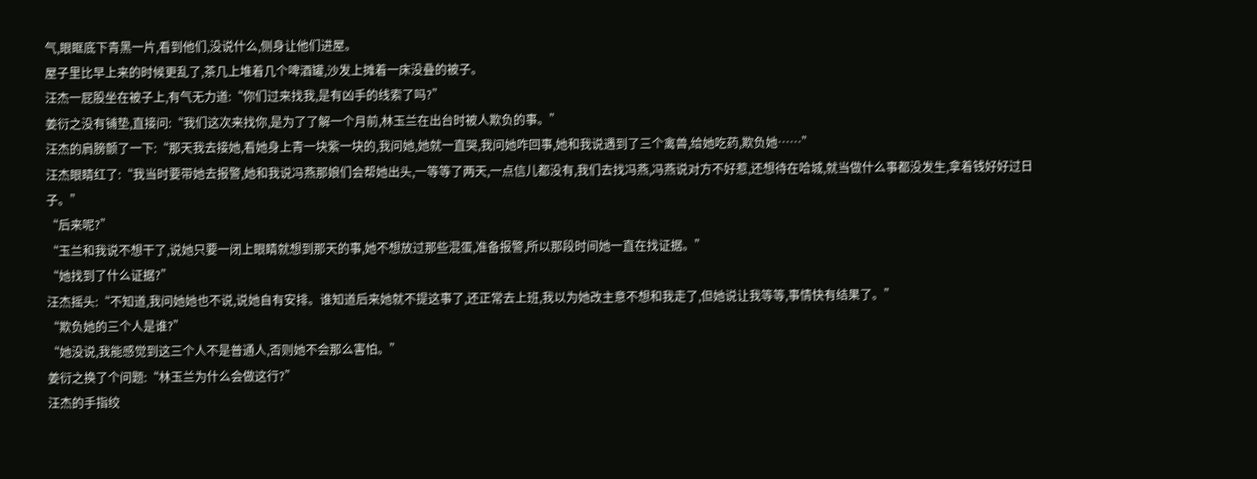气,眼眶底下青黑一片,看到他们,没说什么,侧身让他们进屋。
屋子里比早上来的时候更乱了,茶几上堆着几个啤酒罐,沙发上摊着一床没叠的被子。
汪杰一屁股坐在被子上,有气无力道:“你们过来找我,是有凶手的线索了吗?”
姜衍之没有铺垫,直接问:“我们这次来找你,是为了了解一个月前,林玉兰在出台时被人欺负的事。”
汪杰的肩膀颤了一下:“那天我去接她,看她身上青一块紫一块的,我问她,她就一直哭,我问她咋回事,她和我说遇到了三个禽兽,给她吃药,欺负她……”
汪杰眼睛红了:“我当时要带她去报警,她和我说冯燕那娘们会帮她出头,一等等了两天,一点信儿都没有,我们去找冯燕,冯燕说对方不好惹,还想待在哈城,就当做什么事都没发生,拿着钱好好过日子。”
“后来呢?”
“玉兰和我说不想干了,说她只要一闭上眼睛就想到那天的事,她不想放过那些混蛋,准备报警,所以那段时间她一直在找证据。”
“她找到了什么证据?”
汪杰摇头:“不知道,我问她她也不说,说她自有安排。谁知道后来她就不提这事了,还正常去上班,我以为她改主意不想和我走了,但她说让我等等,事情快有结果了。”
“欺负她的三个人是谁?”
“她没说,我能感觉到这三个人不是普通人,否则她不会那么害怕。”
姜衍之换了个问题:“林玉兰为什么会做这行?”
汪杰的手指绞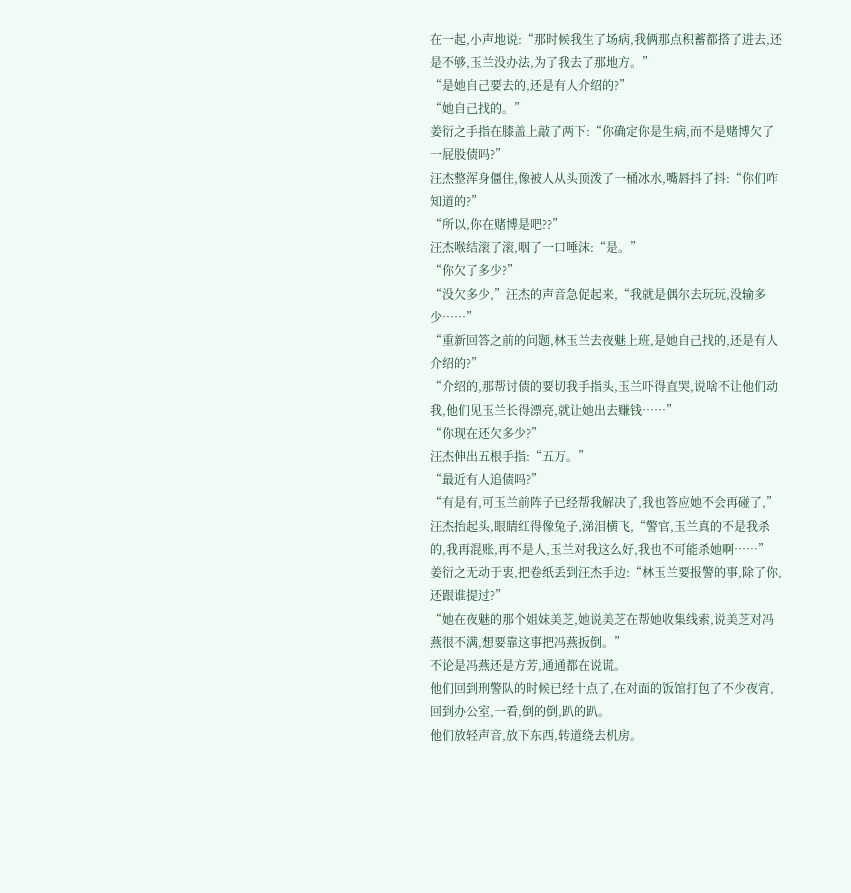在一起,小声地说:“那时候我生了场病,我俩那点积蓄都搭了进去,还是不够,玉兰没办法,为了我去了那地方。”
“是她自己要去的,还是有人介绍的?”
“她自己找的。”
姜衍之手指在膝盖上敲了两下:“你确定你是生病,而不是赌博欠了一屁股债吗?”
汪杰整浑身僵住,像被人从头顶泼了一桶冰水,嘴唇抖了抖:“你们咋知道的?”
“所以,你在赌博是吧??”
汪杰喉结滚了滚,咽了一口唾沫:“是。”
“你欠了多少?”
“没欠多少,”汪杰的声音急促起来,“我就是偶尔去玩玩,没输多少……”
“重新回答之前的问题,林玉兰去夜魅上班,是她自己找的,还是有人介绍的?”
“介绍的,那帮讨债的要切我手指头,玉兰吓得直哭,说啥不让他们动我,他们见玉兰长得漂亮,就让她出去赚钱……”
“你现在还欠多少?”
汪杰伸出五根手指:“五万。”
“最近有人追债吗?”
“有是有,可玉兰前阵子已经帮我解决了,我也答应她不会再碰了,”汪杰抬起头,眼睛红得像兔子,涕泪横飞,“警官,玉兰真的不是我杀的,我再混账,再不是人,玉兰对我这么好,我也不可能杀她啊……”
姜衍之无动于衷,把卷纸丢到汪杰手边:“林玉兰要报警的事,除了你,还跟谁提过?”
“她在夜魅的那个姐妹美芝,她说美芝在帮她收集线索,说美芝对冯燕很不满,想要靠这事把冯燕扳倒。”
不论是冯燕还是方芳,通通都在说谎。
他们回到刑警队的时候已经十点了,在对面的饭馆打包了不少夜宵,回到办公室,一看,倒的倒,趴的趴。
他们放轻声音,放下东西,转道绕去机房。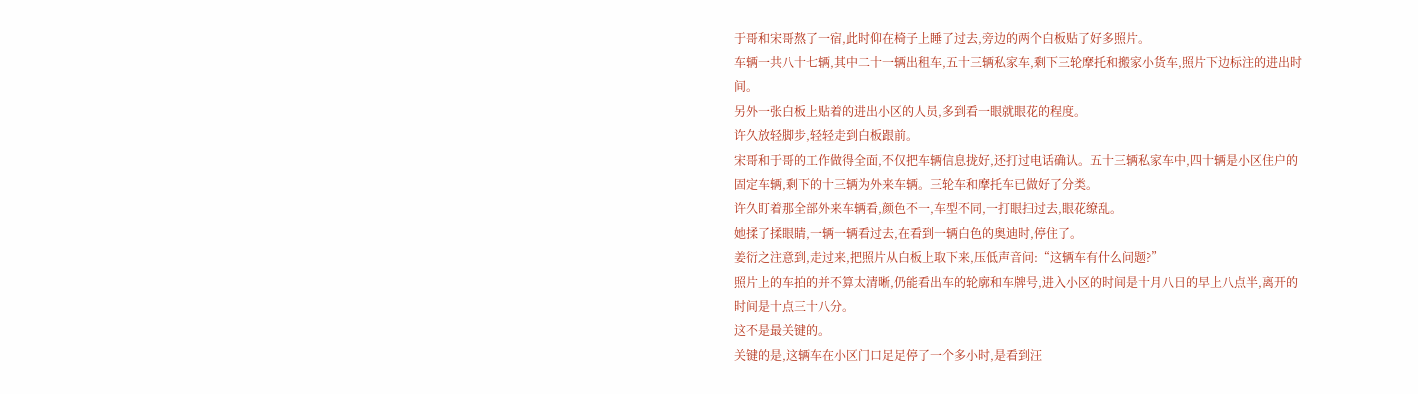于哥和宋哥熬了一宿,此时仰在椅子上睡了过去,旁边的两个白板贴了好多照片。
车辆一共八十七辆,其中二十一辆出租车,五十三辆私家车,剩下三轮摩托和搬家小货车,照片下边标注的进出时间。
另外一张白板上贴着的进出小区的人员,多到看一眼就眼花的程度。
许久放轻脚步,轻轻走到白板跟前。
宋哥和于哥的工作做得全面,不仅把车辆信息拢好,还打过电话确认。五十三辆私家车中,四十辆是小区住户的固定车辆,剩下的十三辆为外来车辆。三轮车和摩托车已做好了分类。
许久盯着那全部外来车辆看,颜色不一,车型不同,一打眼扫过去,眼花缭乱。
她揉了揉眼睛,一辆一辆看过去,在看到一辆白色的奥迪时,停住了。
姜衍之注意到,走过来,把照片从白板上取下来,压低声音问:“这辆车有什么问题?”
照片上的车拍的并不算太清晰,仍能看出车的轮廓和车牌号,进入小区的时间是十月八日的早上八点半,离开的时间是十点三十八分。
这不是最关键的。
关键的是,这辆车在小区门口足足停了一个多小时,是看到汪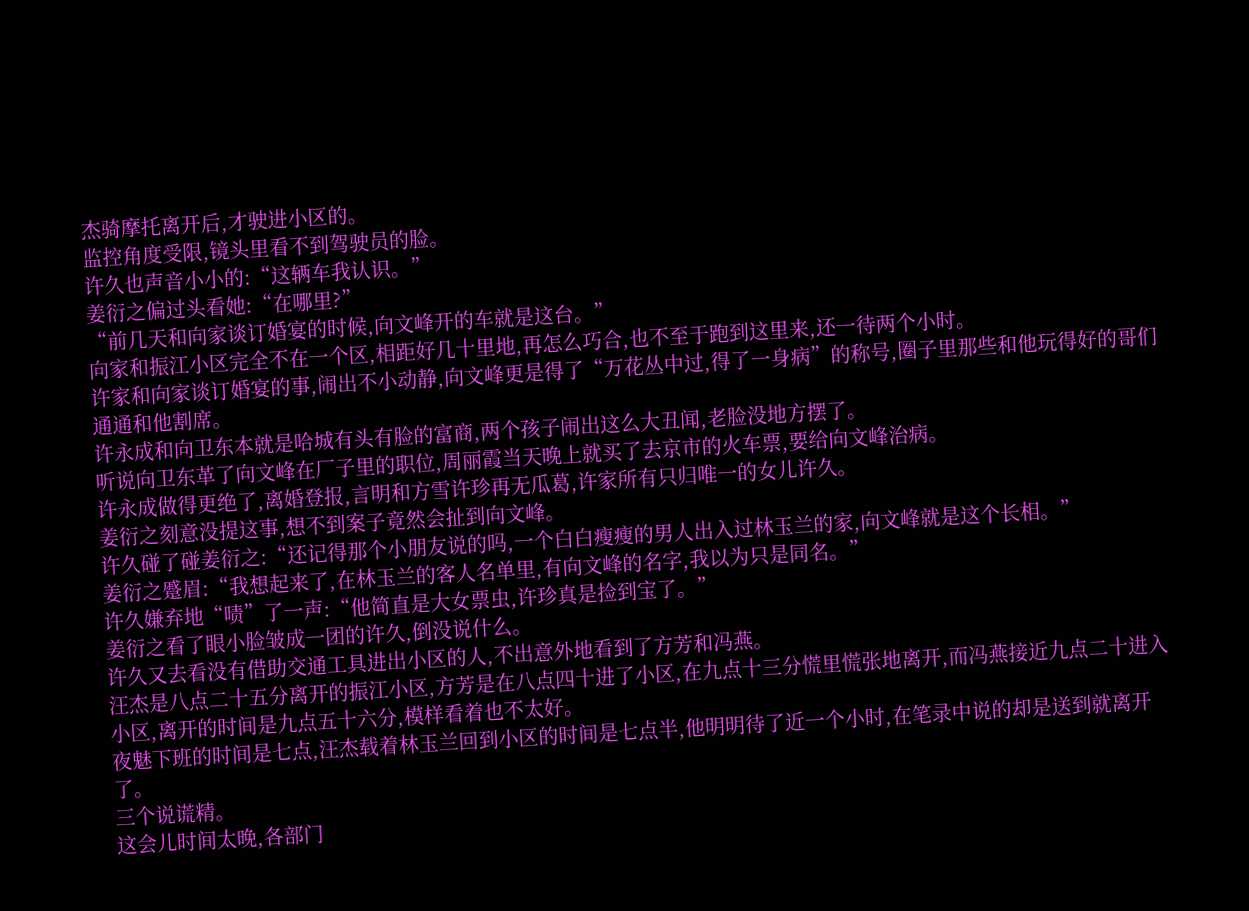杰骑摩托离开后,才驶进小区的。
监控角度受限,镜头里看不到驾驶员的脸。
许久也声音小小的:“这辆车我认识。”
姜衍之偏过头看她:“在哪里?”
“前几天和向家谈订婚宴的时候,向文峰开的车就是这台。”
向家和振江小区完全不在一个区,相距好几十里地,再怎么巧合,也不至于跑到这里来,还一待两个小时。
许家和向家谈订婚宴的事,闹出不小动静,向文峰更是得了“万花丛中过,得了一身病”的称号,圈子里那些和他玩得好的哥们通通和他割席。
许永成和向卫东本就是哈城有头有脸的富商,两个孩子闹出这么大丑闻,老脸没地方摆了。
听说向卫东革了向文峰在厂子里的职位,周丽霞当天晚上就买了去京市的火车票,要给向文峰治病。
许永成做得更绝了,离婚登报,言明和方雪许珍再无瓜葛,许家所有只归唯一的女儿许久。
姜衍之刻意没提这事,想不到案子竟然会扯到向文峰。
许久碰了碰姜衍之:“还记得那个小朋友说的吗,一个白白瘦瘦的男人出入过林玉兰的家,向文峰就是这个长相。”
姜衍之蹙眉:“我想起来了,在林玉兰的客人名单里,有向文峰的名字,我以为只是同名。”
许久嫌弃地“啧”了一声:“他简直是大女票虫,许珍真是捡到宝了。”
姜衍之看了眼小脸皱成一团的许久,倒没说什么。
许久又去看没有借助交通工具进出小区的人,不出意外地看到了方芳和冯燕。
汪杰是八点二十五分离开的振江小区,方芳是在八点四十进了小区,在九点十三分慌里慌张地离开,而冯燕接近九点二十进入小区,离开的时间是九点五十六分,模样看着也不太好。
夜魅下班的时间是七点,汪杰载着林玉兰回到小区的时间是七点半,他明明待了近一个小时,在笔录中说的却是送到就离开了。
三个说谎精。
这会儿时间太晚,各部门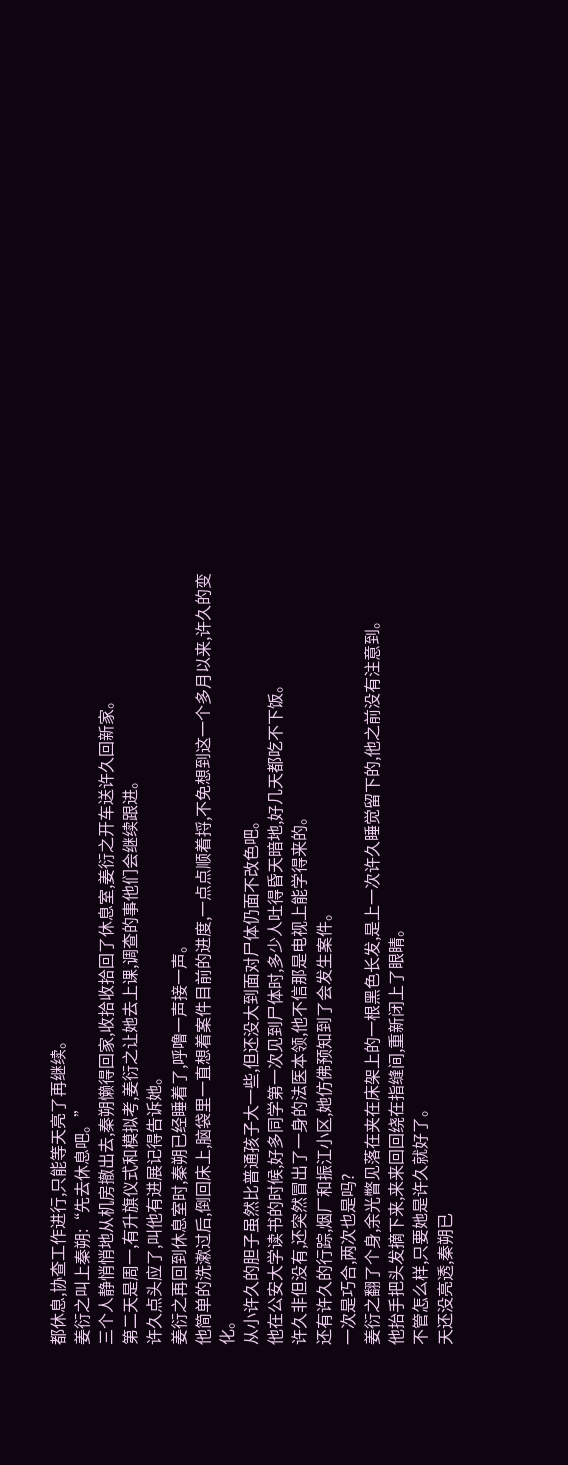都休息,协查工作进行,只能等天亮了再继续。
姜衍之叫上秦朔:“先去休息吧。”
三个人静悄悄地从机房撤出去,秦朔懒得回家,收拾收拾回了休息室,姜衍之开车送许久回新家。
第二天是周一,有升旗仪式和模拟考,姜衍之让她去上课,调查的事他们会继续跟进。
许久点头应了,叫他有进展记得告诉她。
姜衍之再回到休息室时,秦朔已经睡着了,呼噜一声接一声。
他简单的洗漱过后,倒回床上,脑袋里一直想着案件目前的进度,一点点顺着捋,不免想到这一个多月以来,许久的变化。
从小许久的胆子虽然比普通孩子大一些,但还没大到面对尸体仍面不改色吧。
他在公安大学读书的时候,好多同学第一次见到尸体时,多少人吐得昏天暗地,好几天都吃不下饭。
许久非但没有,还突然冒出了一身的法医本领,他不信那是电视上能学得来的。
还有许久的行踪,烟厂和振江小区,她仿佛预知到了会发生案件。
一次是巧合,两次也是吗?
姜衍之翻了个身,余光瞥见落在夹在床架上的一根黑色长发,是上一次许久睡觉留下的,他之前没有注意到。
他抬手把头发摘下来,来来回回绕在指缝间,重新闭上了眼睛。
不管怎么样,只要她是许久就好了。
天还没亮透,秦朔已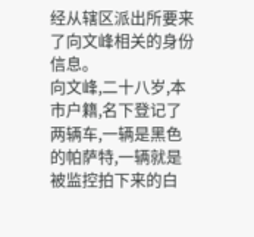经从辖区派出所要来了向文峰相关的身份信息。
向文峰,二十八岁,本市户籍,名下登记了两辆车,一辆是黑色的帕萨特,一辆就是被监控拍下来的白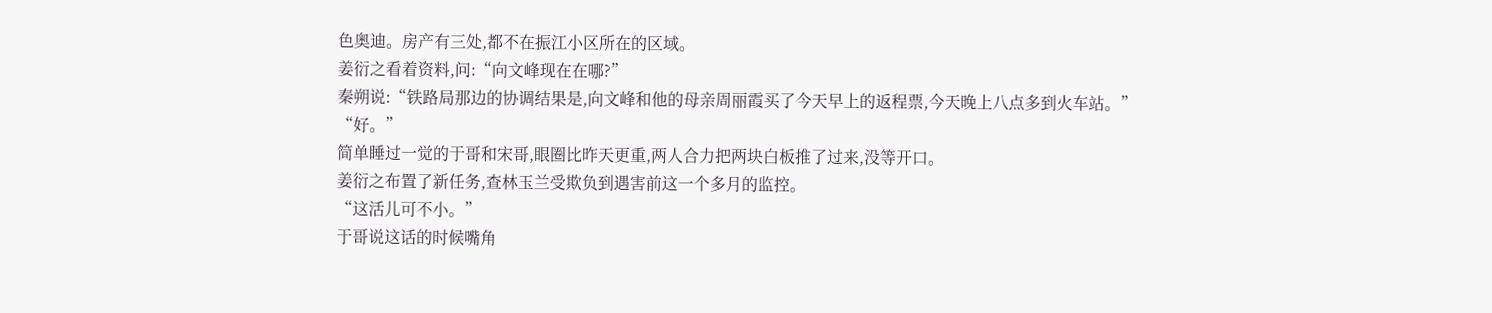色奥迪。房产有三处,都不在振江小区所在的区域。
姜衍之看着资料,问:“向文峰现在在哪?”
秦朔说:“铁路局那边的协调结果是,向文峰和他的母亲周丽霞买了今天早上的返程票,今天晚上八点多到火车站。”
“好。”
简单睡过一觉的于哥和宋哥,眼圈比昨天更重,两人合力把两块白板推了过来,没等开口。
姜衍之布置了新任务,查林玉兰受欺负到遇害前这一个多月的监控。
“这活儿可不小。”
于哥说这话的时候嘴角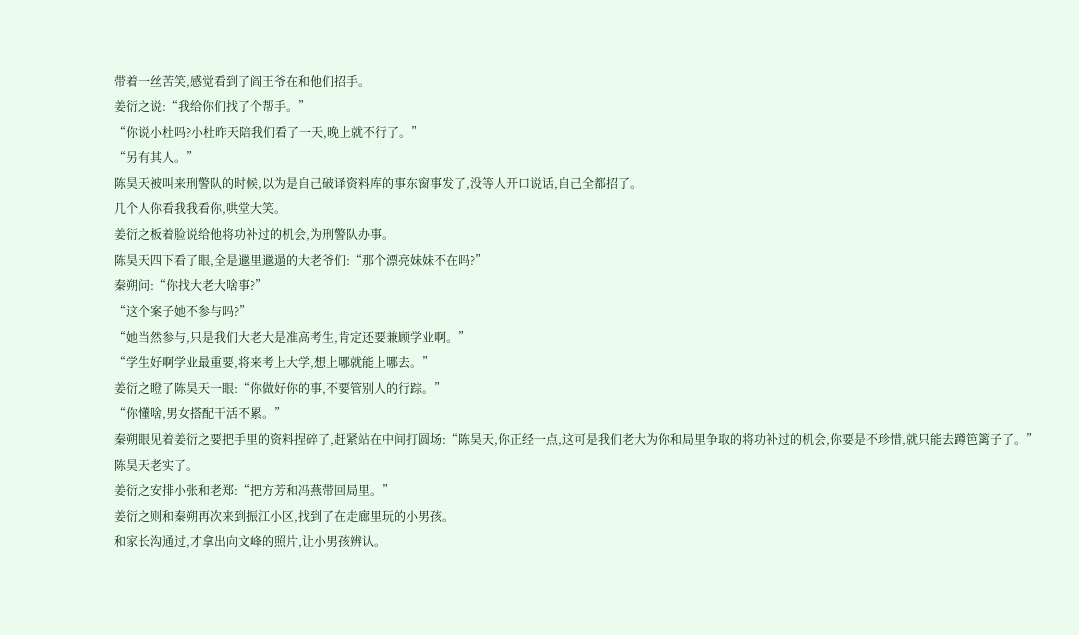带着一丝苦笑,感觉看到了阎王爷在和他们招手。
姜衍之说:“我给你们找了个帮手。”
“你说小杜吗?小杜昨天陪我们看了一天,晚上就不行了。”
“另有其人。”
陈昊天被叫来刑警队的时候,以为是自己破译资料库的事东窗事发了,没等人开口说话,自己全都招了。
几个人你看我我看你,哄堂大笑。
姜衍之板着脸说给他将功补过的机会,为刑警队办事。
陈昊天四下看了眼,全是邋里邋遢的大老爷们:“那个漂亮妹妹不在吗?”
秦朔问:“你找大老大啥事?”
“这个案子她不参与吗?”
“她当然参与,只是我们大老大是准高考生,肯定还要兼顾学业啊。”
“学生好啊学业最重要,将来考上大学,想上哪就能上哪去。”
姜衍之瞪了陈昊天一眼:“你做好你的事,不要管别人的行踪。”
“你懂啥,男女搭配干活不累。”
秦朔眼见着姜衍之要把手里的资料捏碎了,赶紧站在中间打圆场:“陈昊天,你正经一点,这可是我们老大为你和局里争取的将功补过的机会,你要是不珍惜,就只能去蹲笆篱子了。”
陈昊天老实了。
姜衍之安排小张和老郑:“把方芳和冯燕带回局里。”
姜衍之则和秦朔再次来到振江小区,找到了在走廊里玩的小男孩。
和家长沟通过,才拿出向文峰的照片,让小男孩辨认。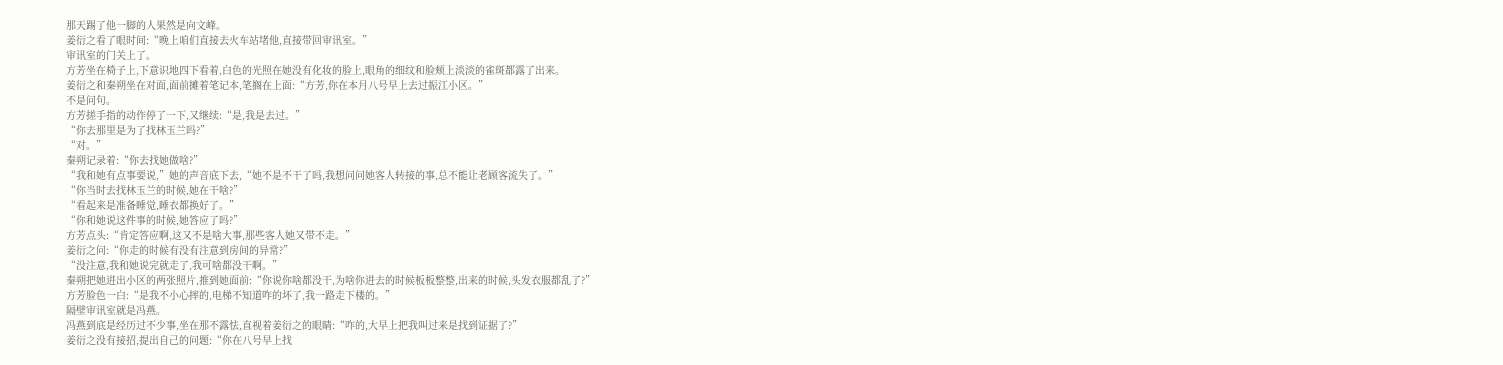那天踢了他一脚的人果然是向文峰。
姜衍之看了眼时间:“晚上咱们直接去火车站堵他,直接带回审讯室。”
审讯室的门关上了。
方芳坐在椅子上,下意识地四下看着,白色的光照在她没有化妆的脸上,眼角的细纹和脸颊上淡淡的雀斑都露了出来。
姜衍之和秦朔坐在对面,面前摊着笔记本,笔搁在上面:“方芳,你在本月八号早上去过振江小区。”
不是问句。
方芳搓手指的动作停了一下,又继续:“是,我是去过。”
“你去那里是为了找林玉兰吗?”
“对。”
秦朔记录着:“你去找她做啥?”
“我和她有点事要说,”她的声音底下去,“她不是不干了吗,我想问问她客人转接的事,总不能让老顾客流失了。”
“你当时去找林玉兰的时候,她在干啥?”
“看起来是准备睡觉,睡衣都换好了。”
“你和她说这件事的时候,她答应了吗?”
方芳点头:“肯定答应啊,这又不是啥大事,那些客人她又带不走。”
姜衍之问:“你走的时候有没有注意到房间的异常?”
“没注意,我和她说完就走了,我可啥都没干啊。”
秦朔把她进出小区的两张照片,推到她面前:“你说你啥都没干,为啥你进去的时候板板整整,出来的时候,头发衣服都乱了?”
方芳脸色一白:“是我不小心摔的,电梯不知道咋的坏了,我一路走下楼的。”
隔壁审讯室就是冯燕。
冯燕到底是经历过不少事,坐在那不露怯,直视着姜衍之的眼睛:“咋的,大早上把我叫过来是找到证据了?”
姜衍之没有接招,提出自己的问题:“你在八号早上找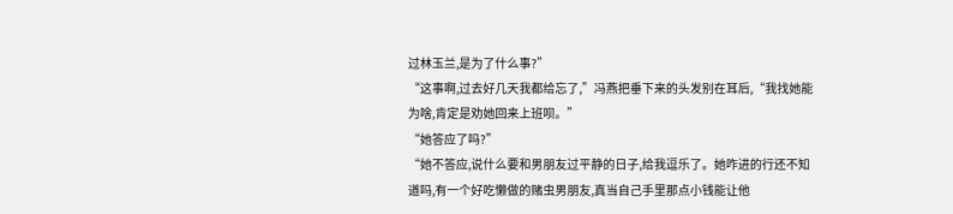过林玉兰,是为了什么事?”
“这事啊,过去好几天我都给忘了,”冯燕把垂下来的头发别在耳后,“我找她能为啥,肯定是劝她回来上班呗。”
“她答应了吗?”
“她不答应,说什么要和男朋友过平静的日子,给我逗乐了。她咋进的行还不知道吗,有一个好吃懒做的赌虫男朋友,真当自己手里那点小钱能让他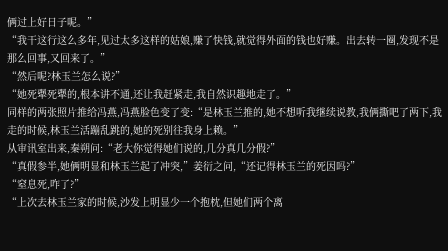俩过上好日子呢。”
“我干这行这么多年,见过太多这样的姑娘,赚了快钱,就觉得外面的钱也好赚。出去转一圈,发现不是那么回事,又回来了。”
“然后呢?林玉兰怎么说?”
“她死犟死犟的,根本讲不通,还让我赶紧走,我自然识趣地走了。”
同样的两张照片推给冯燕,冯燕脸色变了变:“是林玉兰推的,她不想听我继续说教,我俩撕吧了两下,我走的时候,林玉兰活蹦乱跳的,她的死别往我身上赖。”
从审讯室出来,秦朔问:“老大你觉得她们说的,几分真几分假?”
“真假参半,她俩明显和林玉兰起了冲突,”姜衍之问,“还记得林玉兰的死因吗?”
“窒息死,咋了?”
“上次去林玉兰家的时候,沙发上明显少一个抱枕,但她们两个离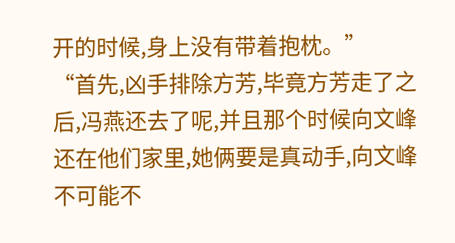开的时候,身上没有带着抱枕。”
“首先,凶手排除方芳,毕竟方芳走了之后,冯燕还去了呢,并且那个时候向文峰还在他们家里,她俩要是真动手,向文峰不可能不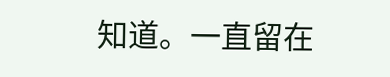知道。一直留在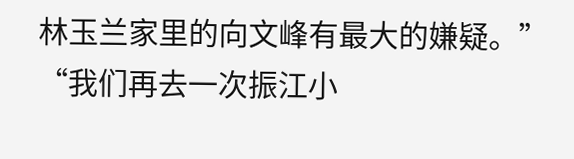林玉兰家里的向文峰有最大的嫌疑。”
“我们再去一次振江小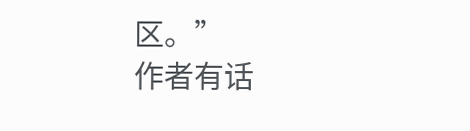区。”
作者有话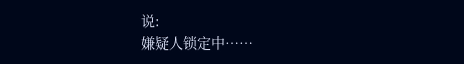说:
嫌疑人锁定中……